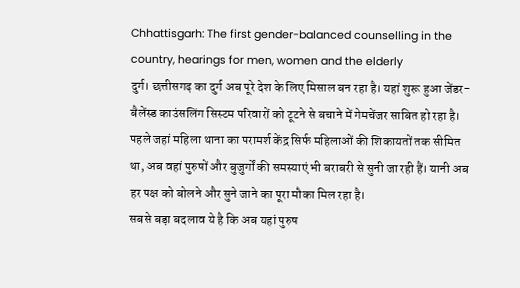Chhattisgarh: The first gender-balanced counselling in the country, hearings for men, women and the elderly
दुर्ग। छत्तीसगढ़ का दुर्ग अब पूरे देश के लिए मिसाल बन रहा है। यहां शुरू हुआ जेंडर-बैलेंस्ड काउंसलिंग सिस्टम परिवारों को टूटने से बचाने में गेमचेंजर साबित हो रहा है।
पहले जहां महिला थाना का परामर्श केंद्र सिर्फ महिलाओं की शिकायतों तक सीमित था, अब वहां पुरुषों और बुजुर्गों की समस्याएं भी बराबरी से सुनी जा रही हैं। यानी अब हर पक्ष को बोलने और सुने जाने का पूरा मौका मिल रहा है।
सबसे बड़ा बदलाव ये है कि अब यहां पुरुष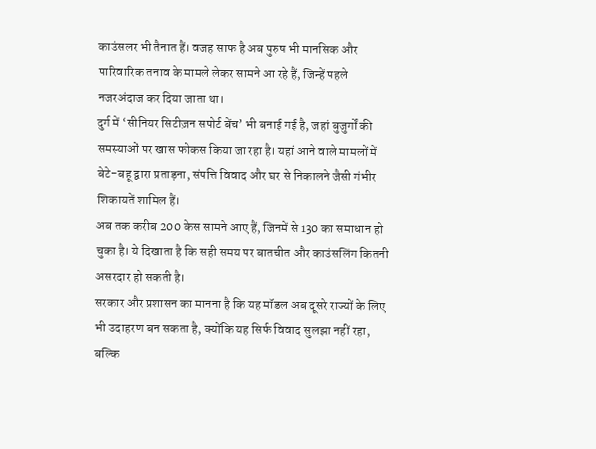काउंसलर भी तैनात हैं। वजह साफ है अब पुरुष भी मानसिक और पारिवारिक तनाव के मामले लेकर सामने आ रहे हैं, जिन्हें पहले नजरअंदाज कर दिया जाता था।
दुर्ग में ‘सीनियर सिटीज़न सपोर्ट बेंच’ भी बनाई गई है, जहां बुजुर्गों की समस्याओं पर खास फोकस किया जा रहा है। यहां आने वाले मामलों में बेटे-बहू द्वारा प्रताड़ना, संपत्ति विवाद और घर से निकालने जैसी गंभीर शिकायतें शामिल हैं।
अब तक करीब 200 केस सामने आए हैं, जिनमें से 130 का समाधान हो चुका है। ये दिखाता है कि सही समय पर बातचीत और काउंसलिंग कितनी असरदार हो सकती है।
सरकार और प्रशासन का मानना है कि यह मॉडल अब दूसरे राज्यों के लिए भी उदाहरण बन सकता है, क्योंकि यह सिर्फ विवाद सुलझा नहीं रहा, बल्कि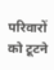परिवारों को टूटने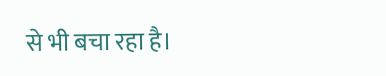से भी बचा रहा है।